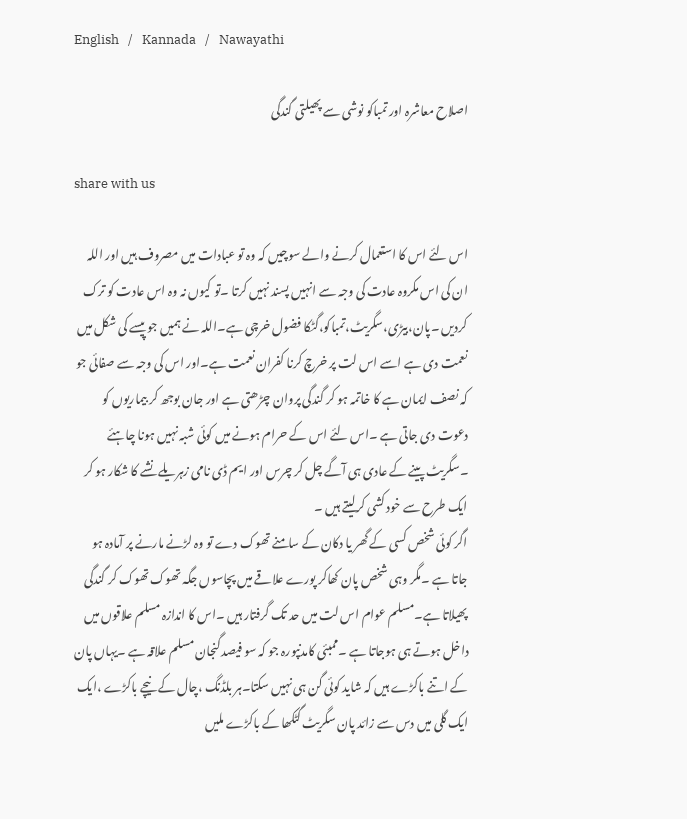English   /   Kannada   /   Nawayathi

اصلاح معاشرہ اور تمباکو نوشی سے پھیلتی گندگی

share with us

اس لئے اس کا استعمال کرنے والے سوچیں کہ وہ تو عبادات میں مصروف ہیں اور اللہ ان کی اس مکروہ عادت کی وجہ سے انہیں پسند نہیں کرتا ۔تو کیوں نہ وہ اس عادت کو ترک کردیں ۔پان،بیڑی،سگریٹ،تمباکو،گٹکا فضول خرچی ہے۔اللہ نے ہمیں جو پیسے کی شکل میں نعمت دی ہے اسے اس لت پر خرچ کرنا کفران نعمت ہے۔اور اس کی وجہ سے صفائی جو کہ نصف ایمان ہے کا خاتمہ ہو کر گندگی پروان چڑھتی ہے اور جان بوجھ کر بیماریوں کو دعوت دی جاتی ہے ۔اس لئے اس کے حرام ہونے میں کوئی شبہ نہیں ہونا چاہئے ۔سگریٹ پینے کے عادی ہی آگے چل کر چرس اور ایم ڈی نامی زہریلے نشے کا شکار ہو کر ایک طرح سے خود کشی کرلیتے ہیں ۔
اگر کوئی شخص کسی کے گھر یا دکان کے سامنے تھوک دے تو وہ لڑنے مارنے پر آمادہ ہو جاتا ہے ۔مگر وہی شخص پان کھاکر پورے علاقے میں پچاسوں جگہ تھوک تھوک کر گندگی پھیلاتا ہے۔مسلم عوام اس لت میں حد تک گرفتار ہیں ۔اس کا اندازہ مسلم علاقوں میں داخل ہوتے ہی ہوجاتا ہے ۔ممبئی کامدنپورہ جو کہ سو فیصد گنجان مسلم علاقہ ہے ۔یہاں پان کے اتنے باکڑے ہیں کہ شاید کوئی گن ہی نہیں سکتا۔ہر بلڈنگ ،چال کے نیچے باکڑے ،ایک ایک گلی میں دس سے زائد پان سگریٹ گٹکھا کے باکڑے ملیں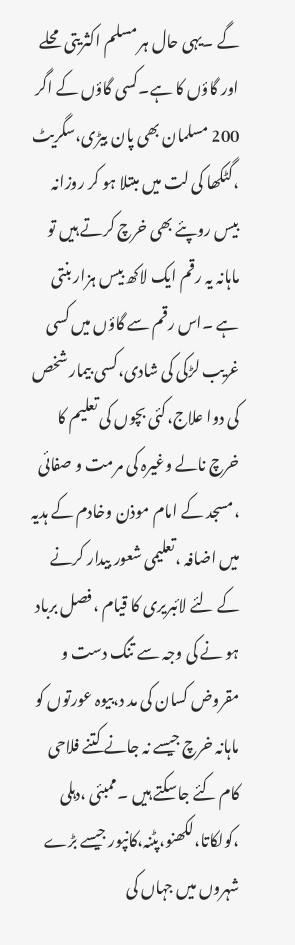گے ۔یہی حال ہر مسلم اکثریتی محلے اور گاؤں کا ہے۔کسی گاؤں کے اگر 200 مسلمان بھی پان بیڑی،سگریٹ ،گٹکھا کی لت میں مبتلا ہو کر روزانہ بیس روپئے بھی خرچ کرتے ہیں تو ماہانہ یہ رقم ایک لاکھ بیس ہزار بنتی ہے ۔اس رقم سے گاؤں میں کسی غریب لڑکی کی شادی،کسی بیمار شخص کی دوا علاج،کئی بچوں کی تعلیم کا خرچ نالے وغیرہ کی مرمت و صفائی ،مسجد کے امام موذن وخادم کے ہدیہ میں اضافہ ،تعلیمی شعور بیدار کرنے کے لئے لائبریری کا قیام ،فصل برباد ہو نے کی وجہ سے تنگ دست و مقروض کسان کی مد د،بیوہ عورتوں کو ماہانہ خرچ جیسے نہ جانے کتنے فلاحی کام کئے جاسکتے ہیں ۔ممبئی ،دہلی ،کولکاتا،لکھنو،پٹنہ،کانپور جیسے بڑے شہروں میں جہاں کی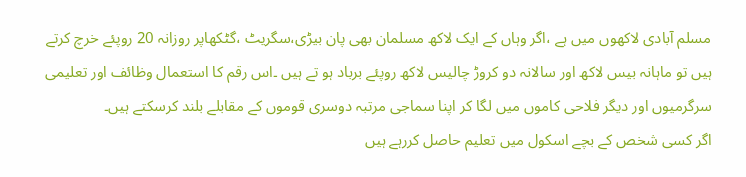مسلم آبادی لاکھوں میں ہے ،اگر وہاں کے ایک لاکھ مسلمان بھی پان بیڑی،سگریٹ ،گٹکھاپر روزانہ 20 روپئے خرچ کرتے ہیں تو ماہانہ بیس لاکھ اور سالانہ دو کروڑ چالیس لاکھ روپئے برباد ہو تے ہیں ۔اس رقم کا استعمال وظائف اور تعلیمی سرگرمیوں اور دیگر فلاحی کاموں میں لگا کر اپنا سماجی مرتبہ دوسری قوموں کے مقابلے بلند کرسکتے ہیں۔
اگر کسی شخص کے بچے اسکول میں تعلیم حاصل کررہے ہیں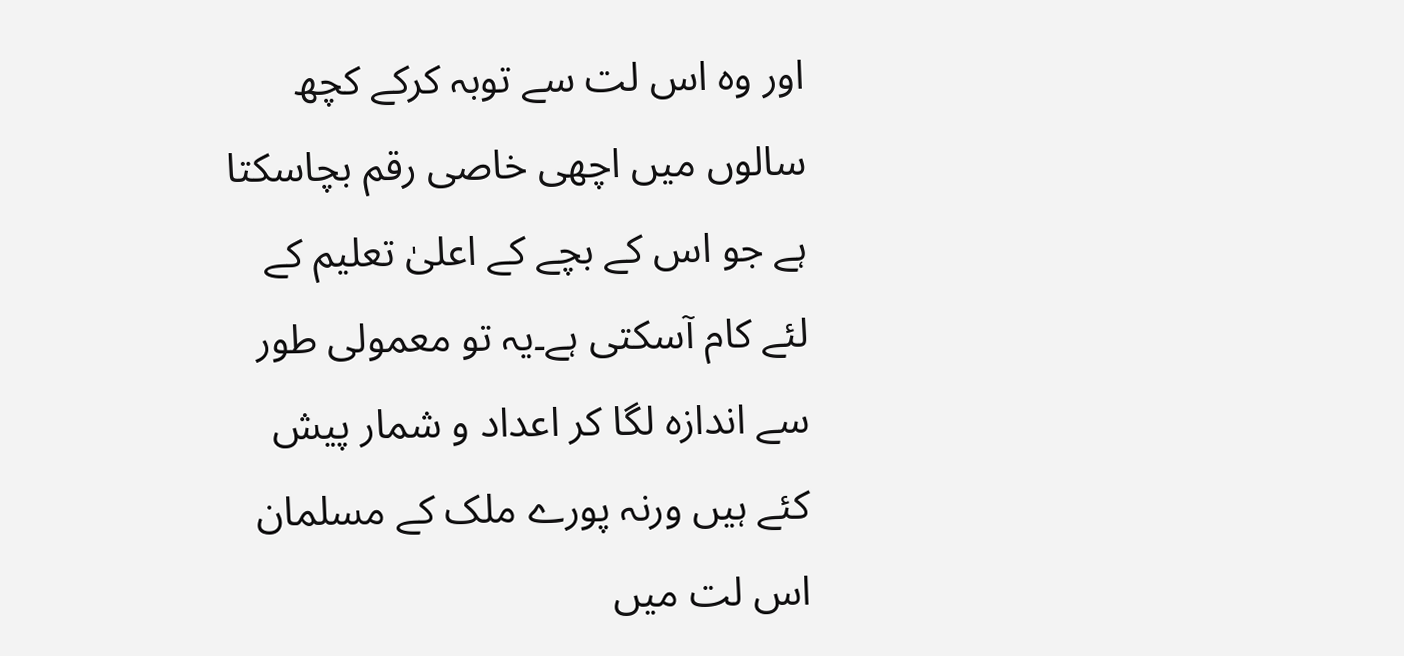اور وہ اس لت سے توبہ کرکے کچھ سالوں میں اچھی خاصی رقم بچاسکتا ہے جو اس کے بچے کے اعلیٰ تعلیم کے لئے کام آسکتی ہے۔یہ تو معمولی طور سے اندازہ لگا کر اعداد و شمار پیش کئے ہیں ورنہ پورے ملک کے مسلمان اس لت میں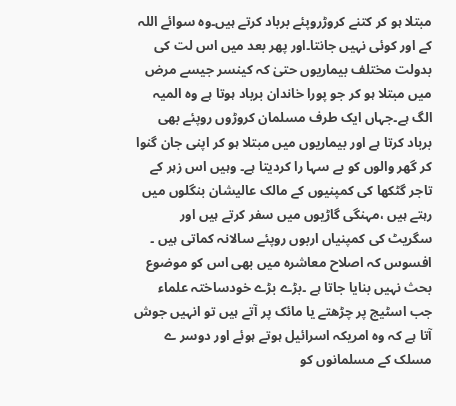مبتلا ہو کر کتنے کروڑروپئے برباد کرتے ہیں۔وہ سوائے اللہ کے اور کوئی نہیں جانتا۔اور پھر بعد میں اس لت کی بدولت مختلف بیماریوں حتیٰ کہ کینسر جیسے مرض میں مبتلا ہو کر جو پورا خاندان برباد ہوتا ہے وہ المیہ الگ ہے۔جہاں ایک طرف مسلمان کروڑوں روپئے بھی برباد کرتا ہے اور بیماریوں میں مبتلا ہو کر اپنی جان گنوا کر گھر والوں کو بے سہا را کردیتا ہے۔ وہیں اس زہر کے تاجر گٹکھا کی کمپنیوں کے مالک عالیشان بنگلوں میں رہتے ہیں ،مہنگی گاڑیوں میں سفر کرتے ہیں اور سگریٹ کی کمپنیاں اربوں روپئے سالانہ کماتی ہیں ۔
افسوس کہ اصلاح معاشرہ میں بھی اس کو موضوع بحث نہیں بنایا جاتا ہے ۔بڑے بڑے خودساختہ علماء جب اسٹیج پر چڑھتے یا مائک پر آتے ہیں تو انہیں جوش آتا ہے کہ وہ امریکہ اسرائیل ہوتے ہوئے اور دوسر ے مسلک کے مسلمانوں کو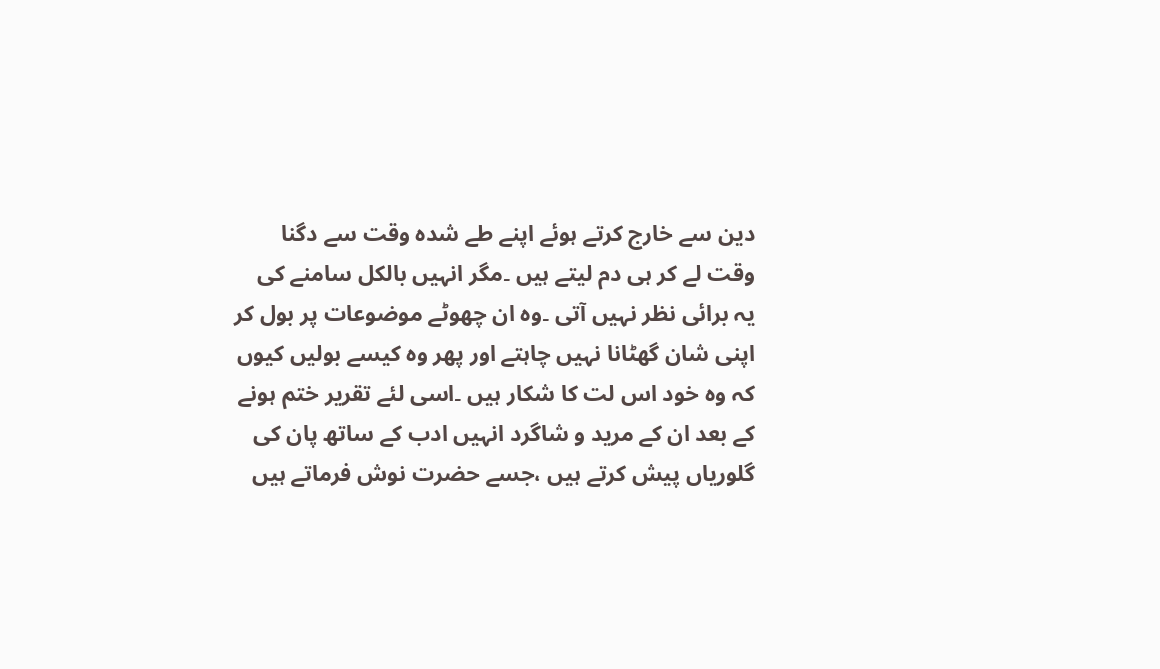دین سے خارج کرتے ہوئے اپنے طے شدہ وقت سے دگنا وقت لے کر ہی دم لیتے ہیں ۔مگر انہیں بالکل سامنے کی یہ برائی نظر نہیں آتی ۔وہ ان چھوٹے موضوعات پر بول کر اپنی شان گھٹانا نہیں چاہتے اور پھر وہ کیسے بولیں کیوں کہ وہ خود اس لت کا شکار ہیں ۔اسی لئے تقریر ختم ہونے کے بعد ان کے مرید و شاگرد انہیں ادب کے ساتھ پان کی گلوریاں پیش کرتے ہیں ،جسے حضرت نوش فرماتے ہیں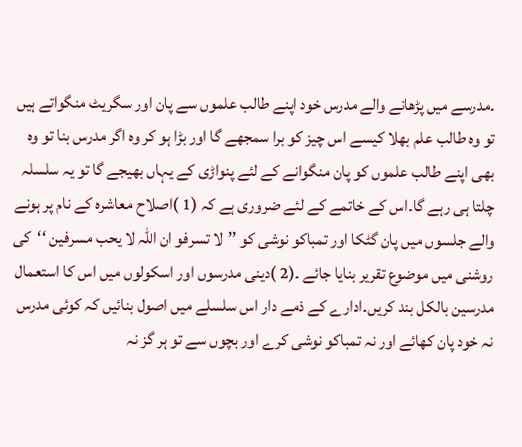۔مدرسے میں پڑھانے والے مدرس خود اپنے طالب علموں سے پان اور سگریٹ منگواتے ہیں تو وہ طالب علم بھلا کیسے اس چیز کو برا سمجھے گا اور بڑا ہو کر وہ اگر مدرس بنا تو وہ بھی اپنے طالب علموں کو پان منگوانے کے لئے پنواڑی کے یہاں بھیجے گا تو یہ سلسلہ چلتا ہی رہے گا۔اس کے خاتمے کے لئے ضروری ہے کہ (1 )اصلاح معاشرہ کے نام پر ہونے والے جلسوں میں پان گٹکا اور تمباکو نوشی کو ’’لا تسرفو ان اللہ لا یحب مسرفین ‘‘کی روشنی میں موضوع تقریر بنایا جائے ۔(2 )دینی مدرسوں اور اسکولوں میں اس کا استعمال مدرسین بالکل بند کریں۔ادارے کے ذمے دار اس سلسلے میں اصول بنائیں کہ کوئی مدرس نہ خود پان کھائے اور نہ تمباکو نوشی کرے اور بچوں سے تو ہر گز نہ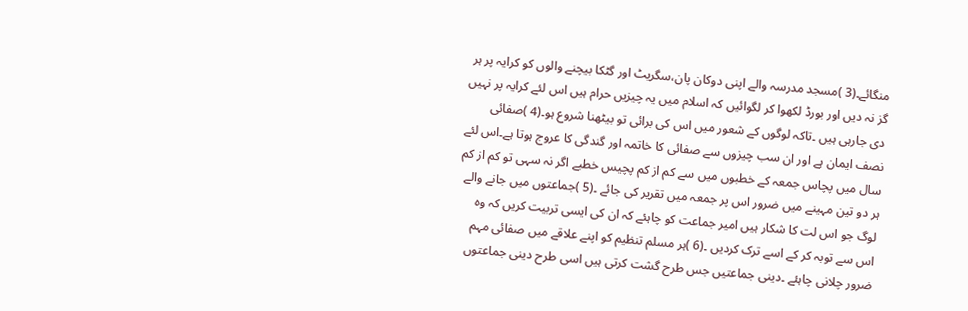منگائے۔(3 )مسجد مدرسہ والے اپنی دوکان پان،سگریٹ اور گٹکا بیچنے والوں کو کرایہ پر ہر گز نہ دیں اور بورڈ لکھوا کر لگوائیں کہ اسلام میں یہ چیزیں حرام ہیں اس لئے کرایہ پر نہیں دی جارہی ہیں ۔تاکہ لوگوں کے شعور میں اس کی برائی تو بیٹھنا شروع ہو۔(4 )صفائی نصف ایمان ہے اور ان سب چیزوں سے صفائی کا خاتمہ اور گندگی کا عروج ہوتا ہے۔اس لئے سال میں پچاس جمعہ کے خطبوں میں سے کم از کم پچیس خطبے اگر نہ سہی تو کم از کم ہر دو تین مہینے میں ضرور اس پر جمعہ میں تقریر کی جائے ۔(5 )جماعتوں میں جانے والے لوگ جو اس لت کا شکار ہیں امیر جماعت کو چاہئے کہ ان کی ایسی تربیت کریں کہ وہ اس سے توبہ کر کے اسے ترک کردیں ۔(6 )ہر مسلم تنظیم کو اپنے علاقے میں صفائی مہم ضرور چلانی چاہئے ۔دینی جماعتیں جس طرح گشت کرتی ہیں اسی طرح دینی جماعتوں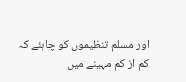اور مسلم تنظیموں کو چاہئے کہ کم از کم مہینے میں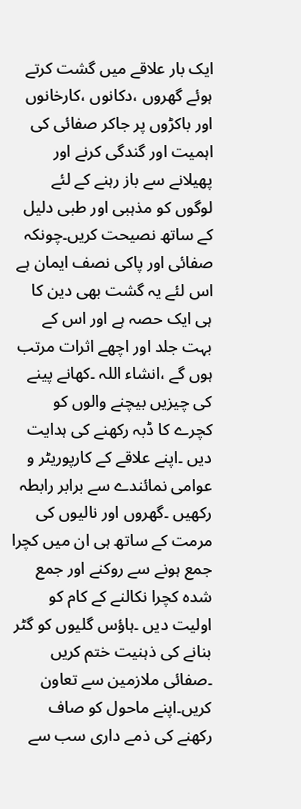ایک بار علاقے میں گشت کرتے ہوئے گھروں ،دکانوں ،کارخانوں اور باکڑوں پر جاکر صفائی کی اہمیت اور گندگی کرنے اور پھیلانے سے باز رہنے کے لئے لوگوں کو مذہبی اور طبی دلیل کے ساتھ نصیحت کریں۔چونکہ صفائی اور پاکی نصف ایمان ہے اس لئے یہ گشت بھی دین کا ہی ایک حصہ ہے اور اس کے بہت جلد اور اچھے اثرات مرتب ہوں گے ،انشاء اللہ ۔کھانے پینے کی چیزیں بیچنے والوں کو کچرے کا ڈبہ رکھنے کی ہدایت دیں ۔اپنے علاقے کے کارپوریٹر و عوامی نمائندے سے برابر رابطہ رکھیں ۔گھروں اور نالیوں کی مرمت کے ساتھ ہی ان میں کچرا جمع ہونے سے روکنے اور جمع شدہ کچرا نکالنے کے کام کو اولیت دیں ۔ہاؤس گلیوں کو گٹر بنانے کی ذہنیت ختم کریں ۔صفائی ملازمین سے تعاون کریں۔اپنے ماحول کو صاف رکھنے کی ذمے داری سب سے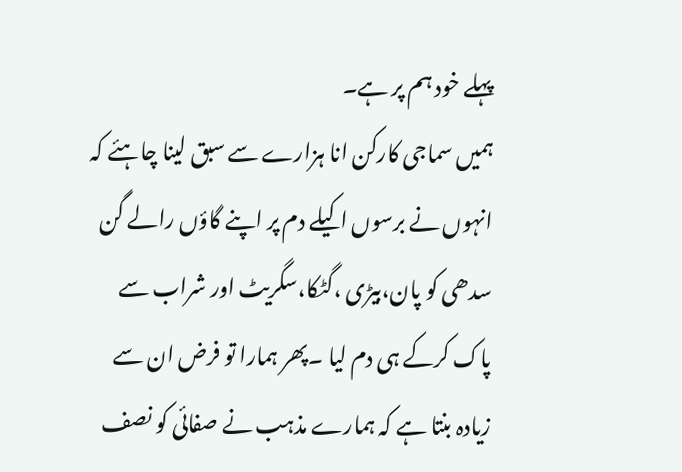پہلے خود ہم پر ہے۔
ہمیں سماجی کارکن انا ہزارے سے سبق لینا چاہئے کہ انہوں نے برسوں اکیلے دم پر اپنے گاؤں رالے گن سدھی کو پان،بیڑی ،گٹکا،سگریٹ اور شراب سے پاک کرکے ہی دم لیا ۔پھر ہمارا تو فرض ان سے زیادہ بنتا ہے کہ ہمارے مذہب نے صفائی کو نصف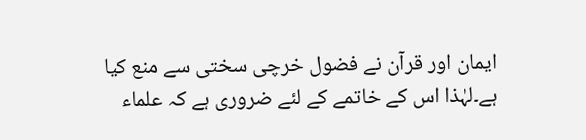ایمان اور قرآن نے فضول خرچی سختی سے منع کیا ہے۔لہٰذا اس کے خاتمے کے لئے ضروری ہے کہ علماء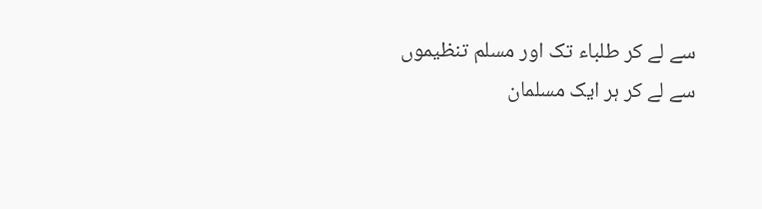سے لے کر طلباء تک اور مسلم تنظیموں سے لے کر ہر ایک مسلمان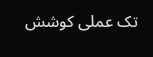تک عملی کوشش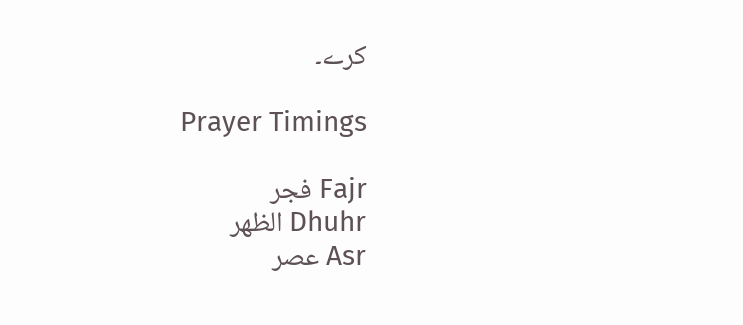کرے۔

Prayer Timings

Fajr فجر
Dhuhr الظهر
Asr عصر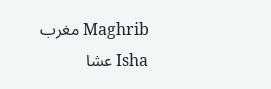Maghrib مغرب
Isha عشا